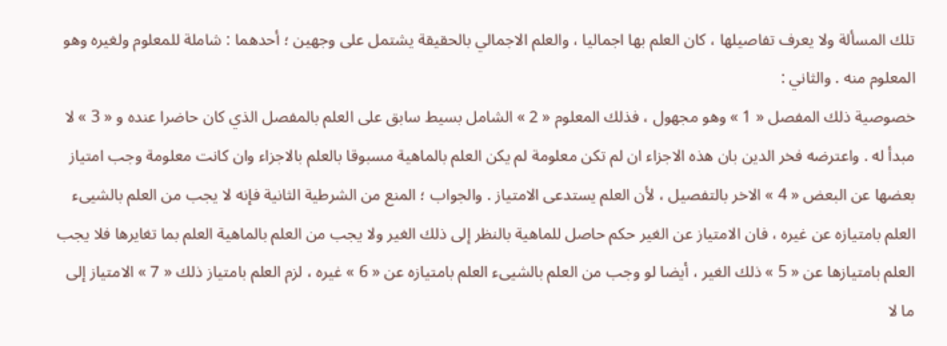تلك المسألة ولا يعرف تفاصيلها ، كان العلم بها اجماليا ، والعلم الاجمالي بالحقيقة يشتمل على وجهين ؛ أحدهما : شاملة للمعلوم ولغيره وهو المعلوم منه . والثاني :
خصوصية ذلك المفصل « 1 » وهو مجهول ، فذلك المعلوم « 2 » الشامل بسيط سابق على العلم بالمفصل الذي كان حاضرا عنده و « 3 » لا مبدأ له . واعترضه فخر الدين بان هذه الاجزاء ان لم تكن معلومة لم يكن العلم بالماهية مسبوقا بالعلم بالاجزاء وان كانت معلومة وجب امتياز بعضها عن البعض « 4 » الاخر بالتفصيل ، لأن العلم يستدعى الامتياز . والجواب ؛ المنع من الشرطية الثانية فإنه لا يجب من العلم بالشيىء العلم بامتيازه عن غيره ، فان الامتياز عن الغير حكم حاصل للماهية بالنظر إلى ذلك الغير ولا يجب من العلم بالماهية العلم بما تغايرها فلا يجب العلم بامتيازها عن « 5 » ذلك الغير ، أيضا لو وجب من العلم بالشيىء العلم بامتيازه عن « 6 » غيره ، لزم العلم بامتياز ذلك « 7 » الامتياز إلى ما لا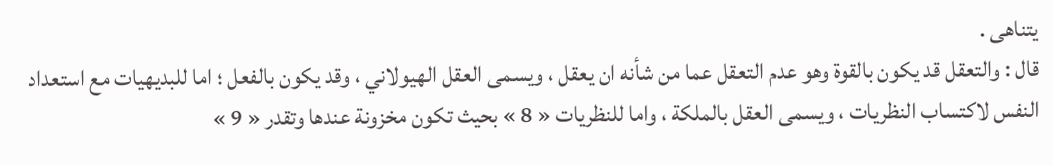يتناهى .
قال : والتعقل قد يكون بالقوة وهو عدم التعقل عما من شأنه ان يعقل ، ويسمى العقل الهيولاني ، وقد يكون بالفعل ؛ اما للبديهيات مع استعداد النفس لاكتساب النظريات ، ويسمى العقل بالملكة ، واما للنظريات « 8 » بحيث تكون مخزونة عندها وتقدر « 9 »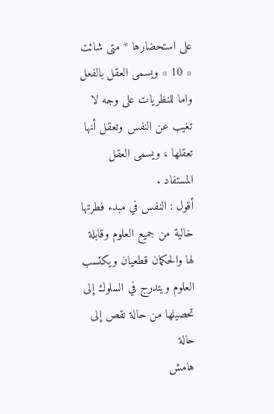على استحضارها * متى شائت « 10 » ويسمى العقل بالفعل واما للنظريات على وجه لا تغيب عن النفس وتعقل أنها تعقلها ، ويسمى العقل المستفاد .
أقول : النفس في مبدء فطرتها خالية من جميع العلوم وقابلة لها والحكمان قطعيان ويكتسب العلوم ويتدرج في السلوك إلى تحصيلها من حالة نقص إلى حالة
هامش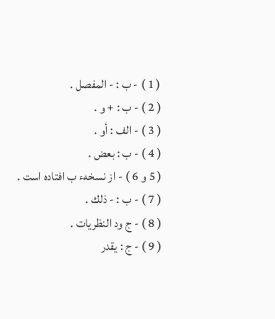( 1 ) - ب : - المفصل .
( 2 ) - ب : + و .
( 3 ) - الف : أو .
( 4 ) - ب : بعض .
( 5 و 6 ) - از نسخهء ب افتاده است .
( 7 ) - ب : - ذلك .
( 8 ) - ج ود النظريات .
( 9 ) - ج : يقدر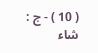( 10 ) - ج : شاء